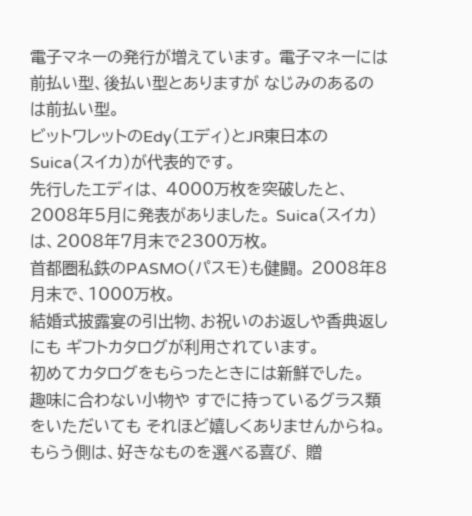電子マネーの発行が増えています。 電子マネーには前払い型、後払い型とありますが なじみのあるのは前払い型。
ビットワレットのEdy(エディ)とJR東日本のSuica(スイカ)が代表的です。
先行したエディは、 4000万枚を突破したと、2008年5月に発表がありました。 Suica(スイカ)は、2008年7月末で2300万枚。
首都圏私鉄のPASMO(パスモ)も健闘。 2008年8月末で、1000万枚。
結婚式披露宴の引出物、お祝いのお返しや香典返しにも ギフトカタログが利用されています。
初めてカタログをもらったときには新鮮でした。
趣味に合わない小物や すでに持っているグラス類をいただいても それほど嬉しくありませんからね。
もらう側は、好きなものを選べる喜び、 贈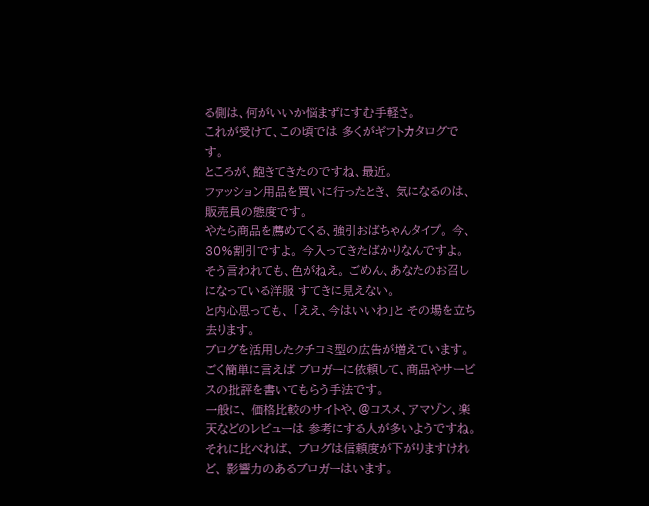る側は、何がいいか悩まずにすむ手軽さ。
これが受けて、この頃では 多くがギフトカタログです。
ところが、飽きてきたのですね、最近。
ファッション用品を買いに行ったとき、 気になるのは、販売員の態度です。
やたら商品を薦めてくる、強引おばちゃんタイプ。 今、30%割引ですよ。 今入ってきたばかりなんですよ。
そう言われても、色がねえ。 ごめん、あなたのお召しになっている洋服 すてきに見えない。
と内心思っても、 「ええ、今はいいわ」と その場を立ち去ります。
ブログを活用したクチコミ型の広告が増えています。 ごく簡単に言えば ブロガーに依頼して、商品やサービスの批評を書いてもらう手法です。
一般に、 価格比較のサイトや、@コスメ、アマゾン、楽天などのレビューは 参考にする人が多いようですね。
それに比べれば、 ブログは信頼度が下がりますけれど、 影響力のあるブロガーはいます。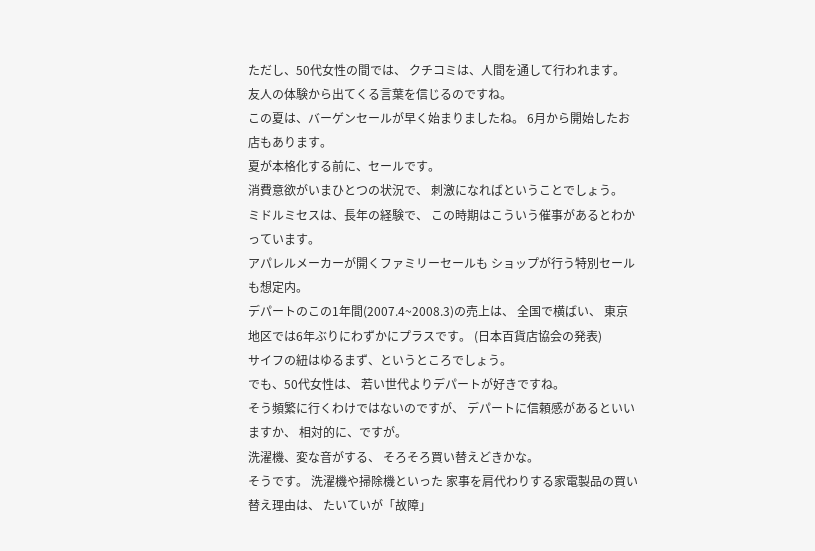ただし、50代女性の間では、 クチコミは、人間を通して行われます。 友人の体験から出てくる言葉を信じるのですね。
この夏は、バーゲンセールが早く始まりましたね。 6月から開始したお店もあります。
夏が本格化する前に、セールです。
消費意欲がいまひとつの状況で、 刺激になればということでしょう。
ミドルミセスは、長年の経験で、 この時期はこういう催事があるとわかっています。
アパレルメーカーが開くファミリーセールも ショップが行う特別セールも想定内。
デパートのこの1年間(2007.4~2008.3)の売上は、 全国で横ばい、 東京地区では6年ぶりにわずかにプラスです。 (日本百貨店協会の発表)
サイフの紐はゆるまず、というところでしょう。
でも、50代女性は、 若い世代よりデパートが好きですね。
そう頻繁に行くわけではないのですが、 デパートに信頼感があるといいますか、 相対的に、ですが。
洗濯機、変な音がする、 そろそろ買い替えどきかな。
そうです。 洗濯機や掃除機といった 家事を肩代わりする家電製品の買い替え理由は、 たいていが「故障」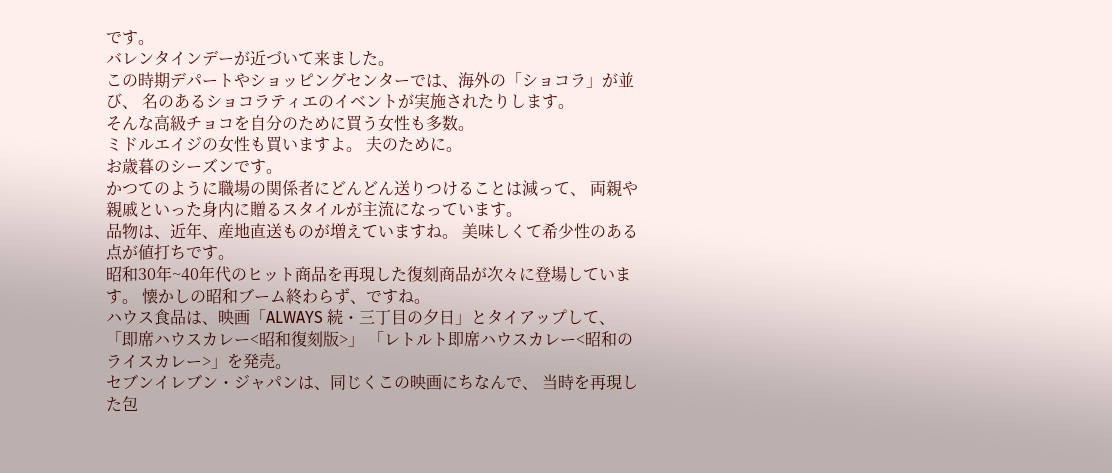です。
バレンタインデーが近づいて来ました。
この時期デパートやショッピングセンターでは、海外の「ショコラ」が並び、 名のあるショコラティエのイベントが実施されたりします。
そんな高級チョコを自分のために買う女性も多数。
ミドルエイジの女性も買いますよ。 夫のために。
お歳暮のシーズンです。
かつてのように職場の関係者にどんどん送りつけることは減って、 両親や親戚といった身内に贈るスタイルが主流になっています。
品物は、近年、産地直送ものが増えていますね。 美味しくて希少性のある点が値打ちです。
昭和30年~40年代のヒット商品を再現した復刻商品が次々に登場しています。 懐かしの昭和ブーム終わらず、ですね。
ハウス食品は、映画「ALWAYS 続・三丁目の夕日」とタイアップして、 「即席ハウスカレー<昭和復刻版>」 「レトルト即席ハウスカレー<昭和のライスカレー>」を発売。
セブンイレブン・ジャパンは、同じくこの映画にちなんで、 当時を再現した包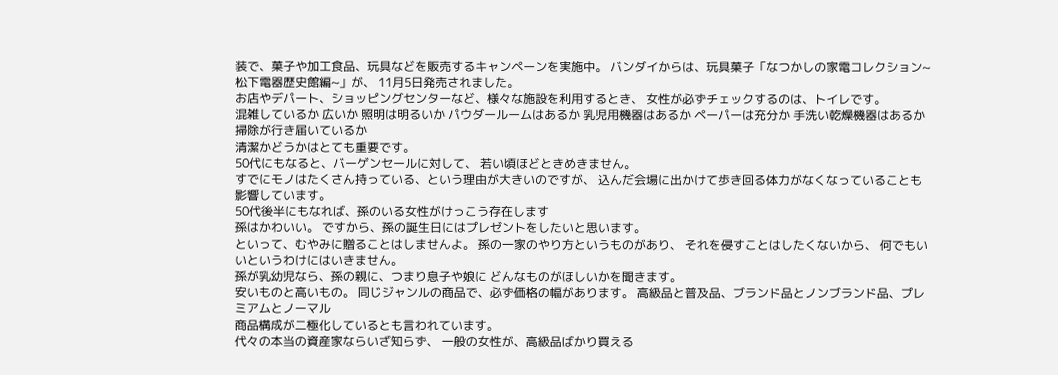装で、菓子や加工食品、玩具などを販売するキャンペーンを実施中。 バンダイからは、玩具菓子「なつかしの家電コレクション~松下電器歴史館編~」が、 11月5日発売されました。
お店やデパート、ショッピングセンターなど、様々な施設を利用するとき、 女性が必ずチェックするのは、トイレです。
混雑しているか 広いか 照明は明るいか パウダールームはあるか 乳児用機器はあるか ペーパーは充分か 手洗い乾燥機器はあるか 掃除が行き届いているか
清潔かどうかはとても重要です。
50代にもなると、バーゲンセールに対して、 若い頃ほどときめきません。
すでにモノはたくさん持っている、という理由が大きいのですが、 込んだ会場に出かけて歩き回る体力がなくなっていることも影響しています。
50代後半にもなれば、孫のいる女性がけっこう存在します
孫はかわいい。 ですから、孫の誕生日にはプレゼントをしたいと思います。
といって、むやみに贈ることはしませんよ。 孫の一家のやり方というものがあり、 それを侵すことはしたくないから、 何でもいいというわけにはいきません。
孫が乳幼児なら、孫の親に、つまり息子や娘に どんなものがほしいかを聞きます。
安いものと高いもの。 同じジャンルの商品で、必ず価格の幅があります。 高級品と普及品、ブランド品とノンブランド品、プレミアムとノーマル
商品構成が二極化しているとも言われています。
代々の本当の資産家ならいざ知らず、 一般の女性が、高級品ばかり買える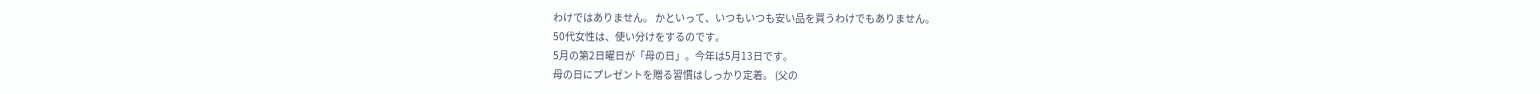わけではありません。 かといって、いつもいつも安い品を買うわけでもありません。
50代女性は、使い分けをするのです。
5月の第2日曜日が「母の日」。今年は5月13日です。
母の日にプレゼントを贈る習慣はしっかり定着。 (父の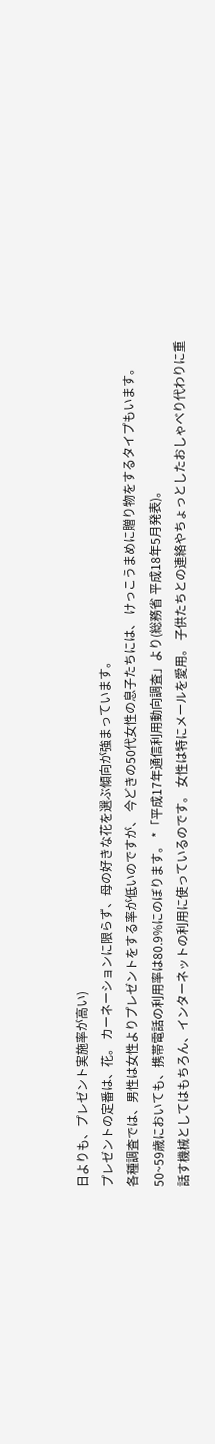日よりも、プレゼント実施率が高い)
プレゼントの定番は、花。 カーネーションに限らず、母の好きな花を選ぶ傾向が強まっています。
各種調査では、男性は女性よりプレゼントをする率が低いのですが、 今どきの50代女性の息子たちには、 けっこうまめに贈り物をするタイプもいます。
50~59歳においても、携帯電話の利用率は80.9%にのぼります。 *「平成17年通信利用動向調査」より(総務省 平成18年5月発表)。
話す機械としてはもちろん、インターネットの利用に使っているのです。 女性は特にメールを愛用。 子供たちとの連絡やちょっとしたおしゃべり代わりに重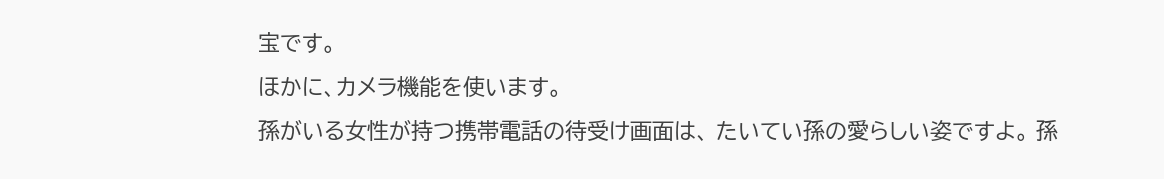宝です。
ほかに、カメラ機能を使います。
孫がいる女性が持つ携帯電話の待受け画面は、 たいてい孫の愛らしい姿ですよ。 孫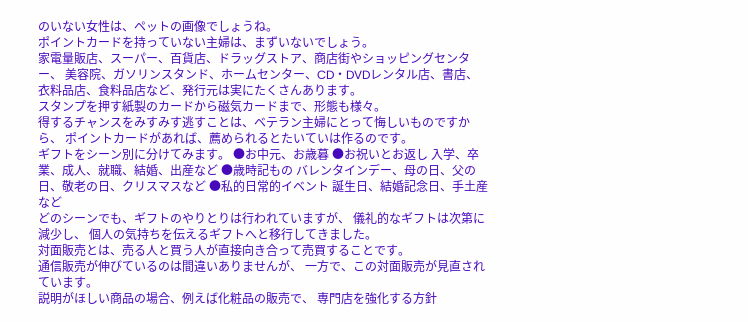のいない女性は、ペットの画像でしょうね。
ポイントカードを持っていない主婦は、まずいないでしょう。
家電量販店、スーパー、百貨店、ドラッグストア、商店街やショッピングセンター、 美容院、ガソリンスタンド、ホームセンター、CD・DVDレンタル店、書店、 衣料品店、食料品店など、発行元は実にたくさんあります。
スタンプを押す紙製のカードから磁気カードまで、形態も様々。
得するチャンスをみすみす逃すことは、ベテラン主婦にとって悔しいものですから、 ポイントカードがあれば、薦められるとたいていは作るのです。
ギフトをシーン別に分けてみます。 ●お中元、お歳暮 ●お祝いとお返し 入学、卒業、成人、就職、結婚、出産など ●歳時記もの バレンタインデー、母の日、父の日、敬老の日、クリスマスなど ●私的日常的イベント 誕生日、結婚記念日、手土産など
どのシーンでも、ギフトのやりとりは行われていますが、 儀礼的なギフトは次第に減少し、 個人の気持ちを伝えるギフトへと移行してきました。
対面販売とは、売る人と買う人が直接向き合って売買することです。
通信販売が伸びているのは間違いありませんが、 一方で、この対面販売が見直されています。
説明がほしい商品の場合、例えば化粧品の販売で、 専門店を強化する方針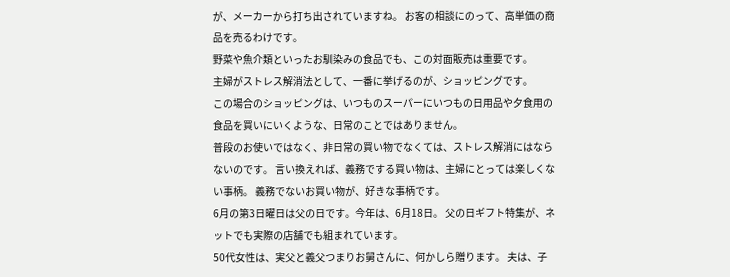が、メーカーから打ち出されていますね。 お客の相談にのって、高単価の商品を売るわけです。
野菜や魚介類といったお馴染みの食品でも、この対面販売は重要です。
主婦がストレス解消法として、一番に挙げるのが、ショッピングです。
この場合のショッピングは、いつものスーパーにいつもの日用品や夕食用の食品を買いにいくような、日常のことではありません。
普段のお使いではなく、非日常の買い物でなくては、ストレス解消にはならないのです。 言い換えれば、義務でする買い物は、主婦にとっては楽しくない事柄。 義務でないお買い物が、好きな事柄です。
6月の第3日曜日は父の日です。今年は、6月18日。 父の日ギフト特集が、ネットでも実際の店舗でも組まれています。
50代女性は、実父と義父つまりお舅さんに、何かしら贈ります。 夫は、子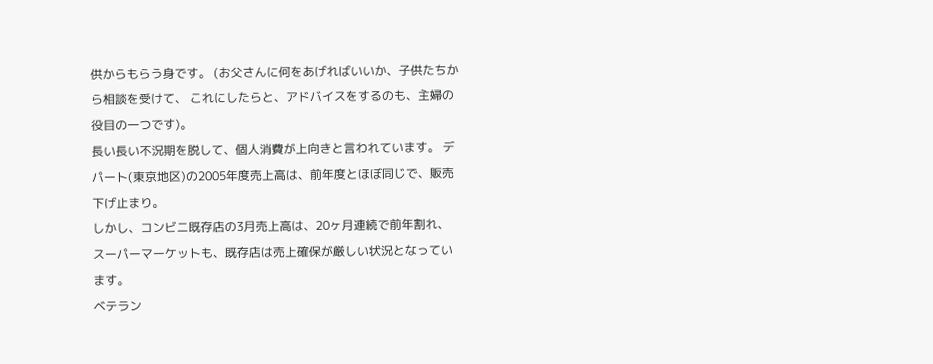供からもらう身です。 (お父さんに何をあげればいいか、子供たちから相談を受けて、 これにしたらと、アドバイスをするのも、主婦の役目の一つです)。
長い長い不況期を脱して、個人消費が上向きと言われています。 デパート(東京地区)の2005年度売上高は、前年度とほぼ同じで、販売下げ止まり。
しかし、コンビニ既存店の3月売上高は、20ヶ月連続で前年割れ、 スーパーマーケットも、既存店は売上確保が厳しい状況となっています。
ベテラン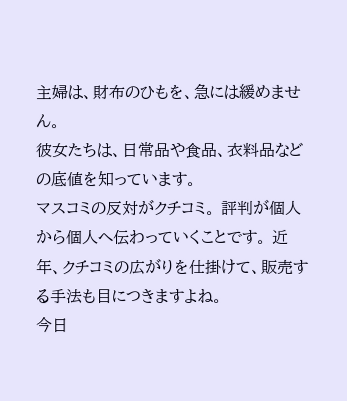主婦は、財布のひもを、急には緩めません。
彼女たちは、日常品や食品、衣料品などの底値を知っています。
マスコミの反対がクチコミ。 評判が個人から個人へ伝わっていくことです。 近年、クチコミの広がりを仕掛けて、販売する手法も目につきますよね。
今日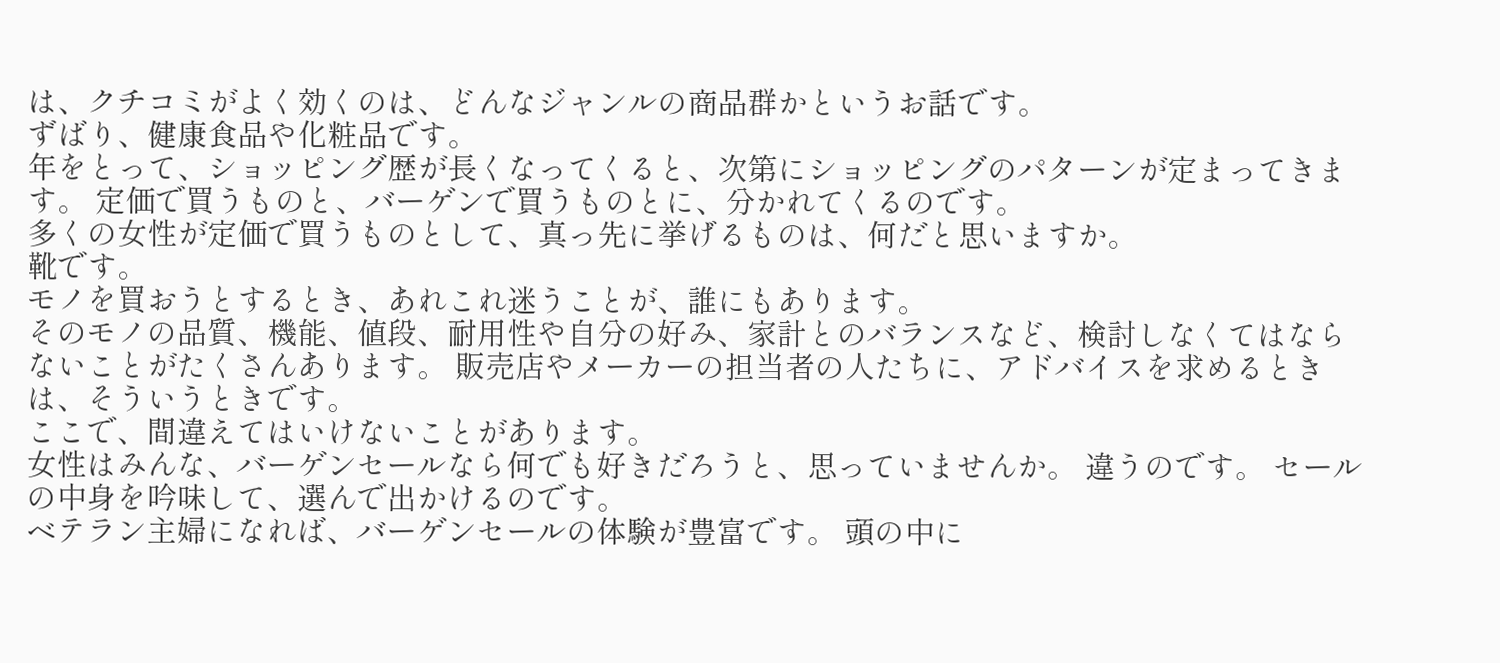は、クチコミがよく効くのは、どんなジャンルの商品群かというお話です。
ずばり、健康食品や化粧品です。
年をとって、ショッピング歴が長くなってくると、次第にショッピングのパターンが定まってきます。 定価で買うものと、バーゲンで買うものとに、分かれてくるのです。
多くの女性が定価で買うものとして、真っ先に挙げるものは、何だと思いますか。
靴です。
モノを買おうとするとき、あれこれ迷うことが、誰にもあります。
そのモノの品質、機能、値段、耐用性や自分の好み、家計とのバランスなど、検討しなくてはならないことがたくさんあります。 販売店やメーカーの担当者の人たちに、アドバイスを求めるときは、そういうときです。
ここで、間違えてはいけないことがあります。
女性はみんな、バーゲンセールなら何でも好きだろうと、思っていませんか。 違うのです。 セールの中身を吟味して、選んで出かけるのです。
ベテラン主婦になれば、バーゲンセールの体験が豊富です。 頭の中に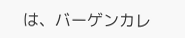は、バーゲンカレ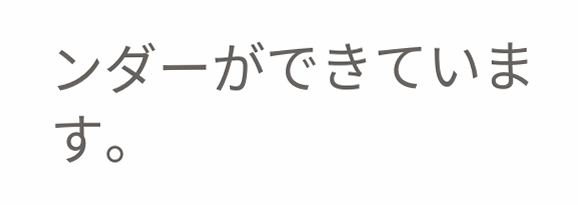ンダーができています。